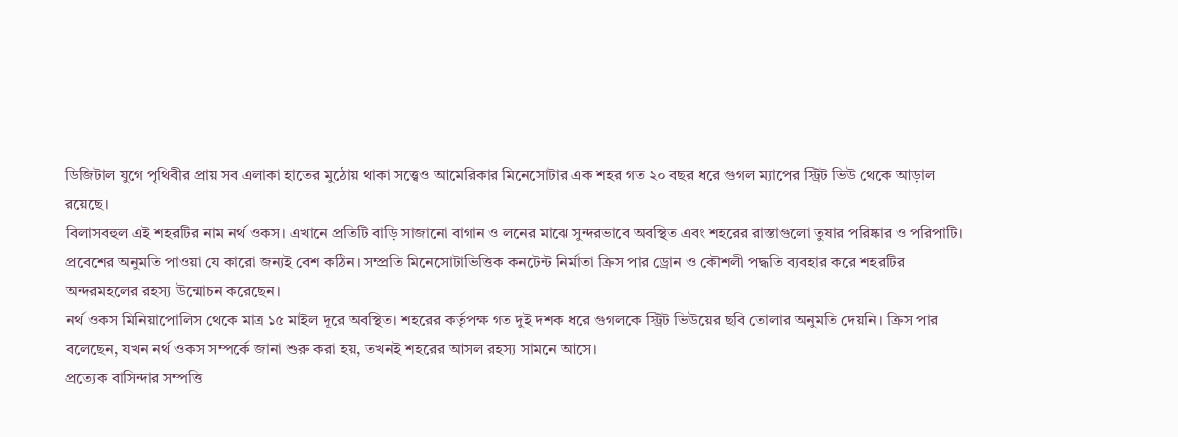ডিজিটাল যুগে পৃথিবীর প্রায় সব এলাকা হাতের মুঠোয় থাকা সত্ত্বেও আমেরিকার মিনেসোটার এক শহর গত ২০ বছর ধরে গুগল ম্যাপের স্ট্রিট ভিউ থেকে আড়াল রয়েছে।
বিলাসবহুল এই শহরটির নাম নর্থ ওকস। এখানে প্রতিটি বাড়ি সাজানো বাগান ও লনের মাঝে সুন্দরভাবে অবস্থিত এবং শহরের রাস্তাগুলো তুষার পরিষ্কার ও পরিপাটি। প্রবেশের অনুমতি পাওয়া যে কারো জন্যই বেশ কঠিন। সম্প্রতি মিনেসোটাভিত্তিক কনটেন্ট নির্মাতা ক্রিস পার ড্রোন ও কৌশলী পদ্ধতি ব্যবহার করে শহরটির অন্দরমহলের রহস্য উন্মোচন করেছেন।
নর্থ ওকস মিনিয়াপোলিস থেকে মাত্র ১৫ মাইল দূরে অবস্থিত। শহরের কর্তৃপক্ষ গত দুই দশক ধরে গুগলকে স্ট্রিট ভিউয়ের ছবি তোলার অনুমতি দেয়নি। ক্রিস পার বলেছেন, যখন নর্থ ওকস সম্পর্কে জানা শুরু করা হয়, তখনই শহরের আসল রহস্য সামনে আসে।
প্রত্যেক বাসিন্দার সম্পত্তি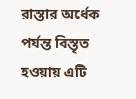রাস্তার অর্ধেক পর্যন্ত বিস্তৃত হওয়ায় এটি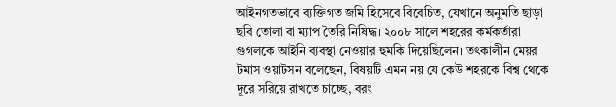আইনগতভাবে ব্যক্তিগত জমি হিসেবে বিবেচিত, যেখানে অনুমতি ছাড়া ছবি তোলা বা ম্যাপ তৈরি নিষিদ্ধ। ২০০৮ সালে শহরের কর্মকর্তারা গুগলকে আইনি ব্যবস্থা নেওয়ার হুমকি দিয়েছিলেন। তৎকালীন মেয়র টমাস ওয়াটসন বলেছেন, বিষয়টি এমন নয় যে কেউ শহরকে বিশ্ব থেকে দূরে সরিয়ে রাখতে চাচ্ছে, বরং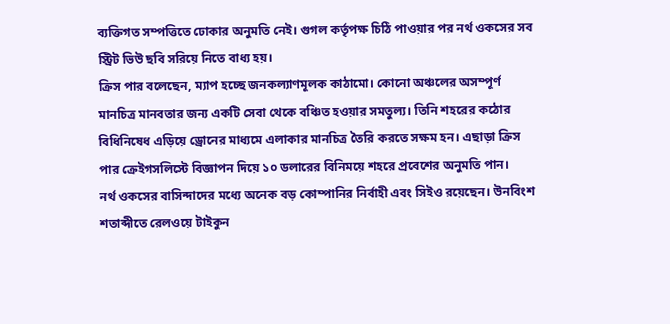ব্যক্তিগত সম্পত্তিতে ঢোকার অনুমতি নেই। গুগল কর্তৃপক্ষ চিঠি পাওয়ার পর নর্থ ওকসের সব স্ট্রিট ভিউ ছবি সরিয়ে নিতে বাধ্য হয়।
ক্রিস পার বলেছেন, ম্যাপ হচ্ছে জনকল্যাণমূলক কাঠামো। কোনো অঞ্চলের অসম্পূর্ণ মানচিত্র মানবতার জন্য একটি সেবা থেকে বঞ্চিত হওয়ার সমতুল্য। তিনি শহরের কঠোর বিধিনিষেধ এড়িয়ে ড্রোনের মাধ্যমে এলাকার মানচিত্র তৈরি করতে সক্ষম হন। এছাড়া ক্রিস পার ক্রেইগসলিস্টে বিজ্ঞাপন দিয়ে ১০ ডলারের বিনিময়ে শহরে প্রবেশের অনুমতি পান।
নর্থ ওকসের বাসিন্দাদের মধ্যে অনেক বড় কোম্পানির নির্বাহী এবং সিইও রয়েছেন। উনবিংশ শতাব্দীতে রেলওয়ে টাইকুন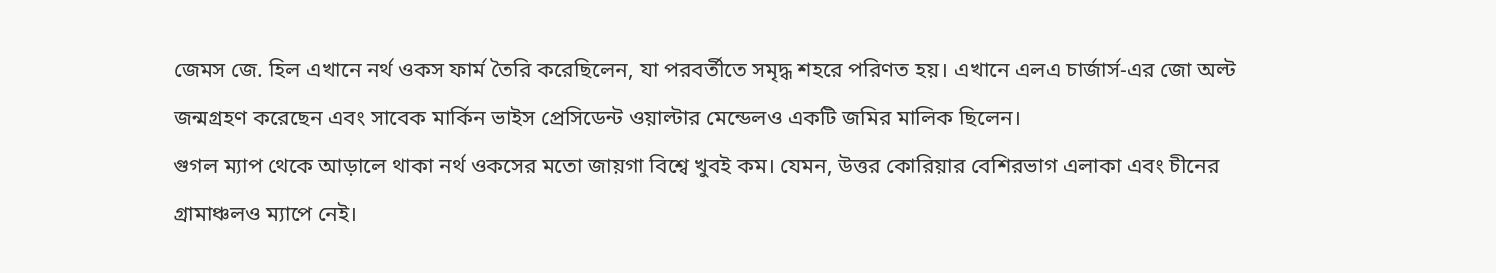জেমস জে. হিল এখানে নর্থ ওকস ফার্ম তৈরি করেছিলেন, যা পরবর্তীতে সমৃদ্ধ শহরে পরিণত হয়। এখানে এলএ চার্জার্স-এর জো অল্ট জন্মগ্রহণ করেছেন এবং সাবেক মার্কিন ভাইস প্রেসিডেন্ট ওয়াল্টার মেন্ডেলও একটি জমির মালিক ছিলেন।
গুগল ম্যাপ থেকে আড়ালে থাকা নর্থ ওকসের মতো জায়গা বিশ্বে খুবই কম। যেমন, উত্তর কোরিয়ার বেশিরভাগ এলাকা এবং চীনের গ্রামাঞ্চলও ম্যাপে নেই।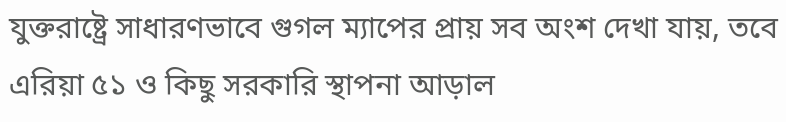যুক্তরাষ্ট্রে সাধারণভাবে গুগল ম্যাপের প্রায় সব অংশ দেখা যায়, তবে এরিয়া ৫১ ও কিছু সরকারি স্থাপনা আড়াল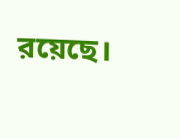রয়েছে।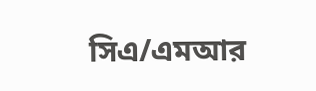সিএ/এমআর